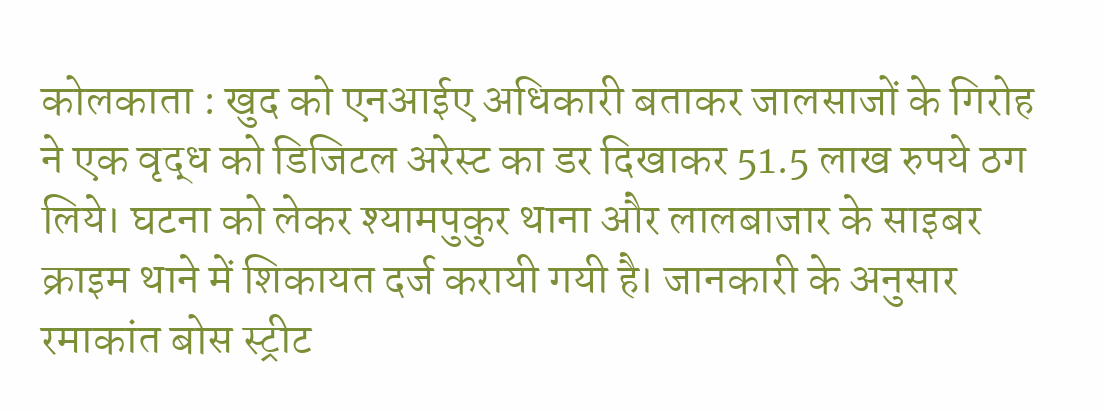कोलकाता : खुद को एनआईए अधिकारी बताकर जालसाजों के गिरोह ने एक वृद्ध को डिजिटल अरेस्ट का डर दिखाकर 51.5 लाख रुपये ठग लिये। घटना को लेकर श्यामपुकुर थाना और लालबाजार के साइबर क्राइम थाने में शिकायत दर्ज करायी गयी है। जानकारी के अनुसार रमाकांत बोस स्ट्रीट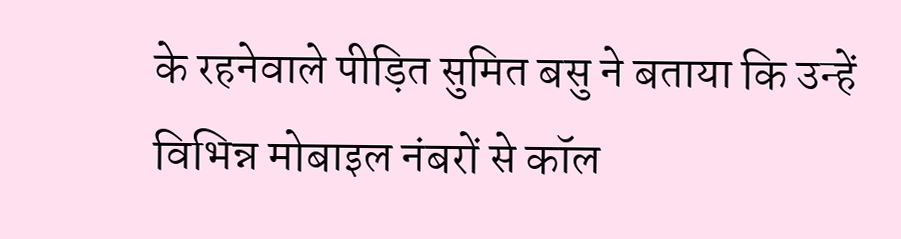के रहनेवाले पीड़ित सुमित बसु ने बताया कि उन्हें विभिन्न मोबाइल नंबरों से कॉल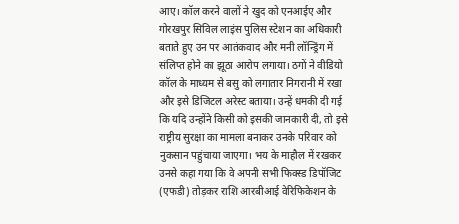आए। कॉल करने वालों ने खुद को एनआईए और गोरखपुर सिविल लाइंस पुलिस स्टेशन का अधिकारी बताते हुए उन पर आतंकवाद और मनी लॉन्ड्रिंग में संलिप्त होने का झूठा आरोप लगाया। ठगों ने वीडियो कॉल के माध्यम से बसु को लगातार निगरानी में रखा और इसे डिजिटल अरेस्ट बताया। उन्हें धमकी दी गई कि यदि उन्होंने किसी को इसकी जानकारी दी, तो इसे राष्ट्रीय सुरक्षा का मामला बनाकर उनके परिवार को नुकसान पहुंचाया जाएगा। भय के माहौल में रखकर उनसे कहा गया कि वे अपनी सभी फिक्स्ड डिपॉजिट (एफडी) तोड़कर राशि आरबीआई वेरिफिकेशन के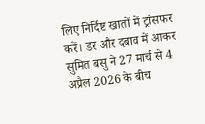लिए निर्दिष्ट खातों में ट्रांसफर करें। डर और दबाव में आकर सुमित बसु ने 27 मार्च से 4 अप्रैल 2026 के बीच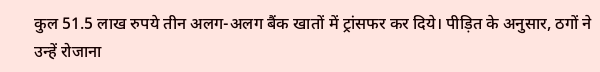कुल 51.5 लाख रुपये तीन अलग-अलग बैंक खातों में ट्रांसफर कर दिये। पीड़ित के अनुसार, ठगों ने उन्हें रोजाना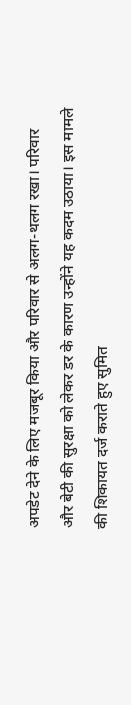अपडेट देने के लिए मजबूर किया और परिवार से अलग-थलग रखा। परिवार और बेटी की सुरक्षा को लेकर डर के कारण उन्होंने यह कदम उठाया। इस मामले की शिकायत दर्ज कराते हुए सुमित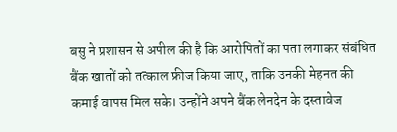बसु ने प्रशासन से अपील की है कि आरोपितों का पता लगाकर संबंधित बैंक खातों को तत्काल फ्रीज किया जाए, ताकि उनकी मेहनत की कमाई वापस मिल सके। उन्होंने अपने बैंक लेनदेन के दस्तावेज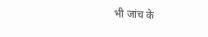भी जांच के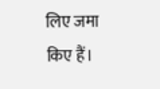लिए जमा किए हैं।